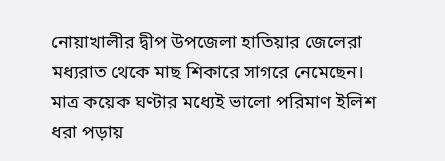নোয়াখালীর দ্বীপ উপজেলা হাতিয়ার জেলেরা মধ্যরাত থেকে মাছ শিকারে সাগরে নেমেছেন। মাত্র কয়েক ঘণ্টার মধ্যেই ভালো পরিমাণ ইলিশ ধরা পড়ায়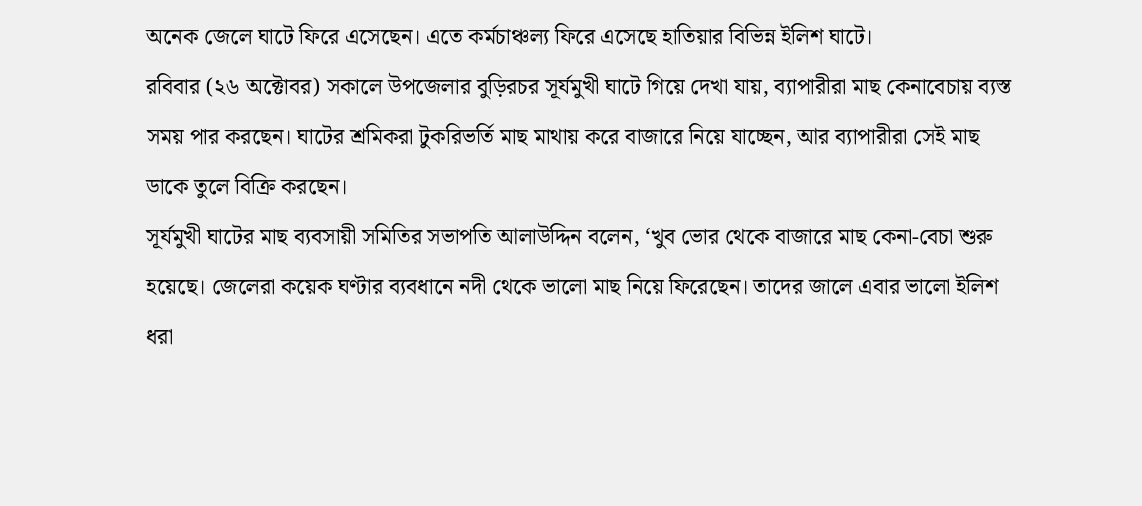অনেক জেলে ঘাটে ফিরে এসেছেন। এতে কর্মচাঞ্চল্য ফিরে এসেছে হাতিয়ার বিভিন্ন ইলিশ ঘাটে।
রবিবার (২৬ অক্টোবর) সকালে উপজেলার বুড়িরচর সূর্যমুখী ঘাটে গিয়ে দেখা যায়, ব্যাপারীরা মাছ কেনাবেচায় ব্যস্ত সময় পার করছেন। ঘাটের শ্রমিকরা টুকরিভর্তি মাছ মাথায় করে বাজারে নিয়ে যাচ্ছেন, আর ব্যাপারীরা সেই মাছ ডাকে তুলে বিক্রি করছেন।
সূর্যমুখী ঘাটের মাছ ব্যবসায়ী সমিতির সভাপতি আলাউদ্দিন বলেন, ‘খুব ভোর থেকে বাজারে মাছ কেনা-বেচা শুরু হয়েছে। জেলেরা কয়েক ঘণ্টার ব্যবধানে নদী থেকে ভালো মাছ নিয়ে ফিরেছেন। তাদের জালে এবার ভালো ইলিশ ধরা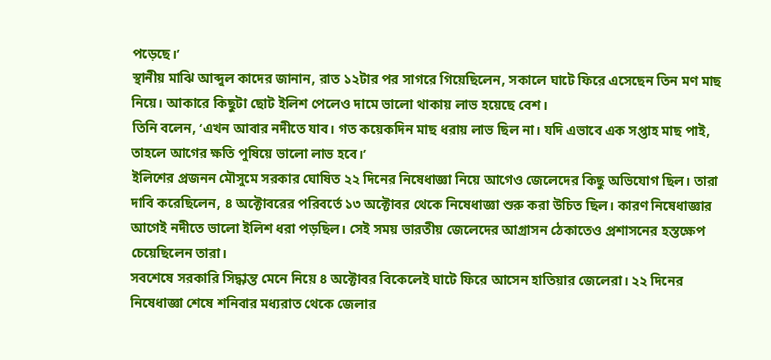পড়েছে।’
স্থানীয় মাঝি আব্দুল কাদের জানান, রাত ১২টার পর সাগরে গিয়েছিলেন, সকালে ঘাটে ফিরে এসেছেন তিন মণ মাছ নিয়ে। আকারে কিছুটা ছোট ইলিশ পেলেও দামে ভালো থাকায় লাভ হয়েছে বেশ।
তিনি বলেন, ‘এখন আবার নদীতে যাব। গত কয়েকদিন মাছ ধরায় লাভ ছিল না। যদি এভাবে এক সপ্তাহ মাছ পাই, তাহলে আগের ক্ষতি পুষিয়ে ভালো লাভ হবে।’
ইলিশের প্রজনন মৌসুমে সরকার ঘোষিত ২২ দিনের নিষেধাজ্ঞা নিয়ে আগেও জেলেদের কিছু অভিযোগ ছিল। তারা দাবি করেছিলেন, ৪ অক্টোবরের পরিবর্তে ১৩ অক্টোবর থেকে নিষেধাজ্ঞা শুরু করা উচিত ছিল। কারণ নিষেধাজ্ঞার আগেই নদীতে ভালো ইলিশ ধরা পড়ছিল। সেই সময় ভারতীয় জেলেদের আগ্রাসন ঠেকাতেও প্রশাসনের হস্তক্ষেপ চেয়েছিলেন তারা।
সবশেষে সরকারি সিদ্ধান্ত মেনে নিয়ে ৪ অক্টোবর বিকেলেই ঘাটে ফিরে আসেন হাতিয়ার জেলেরা। ২২ দিনের নিষেধাজ্ঞা শেষে শনিবার মধ্যরাত থেকে জেলার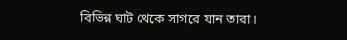বিভিন্ন ঘাট থেকে সাগরে যান তারা।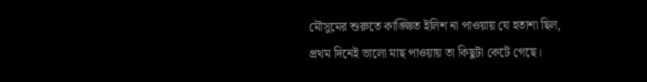মৌসুমের শুরুতে কাঙ্ক্ষিত ইলিশ না পাওয়ায় যে হতাশা ছিল, প্রথম দিনেই ভালো মাছ পাওয়ায় তা কিছুটা কেটে গেছে।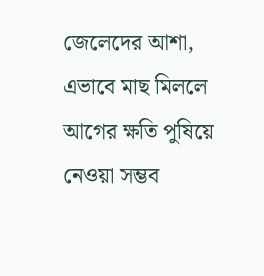জেলেদের আশা, এভাবে মাছ মিললে আগের ক্ষতি পুষিয়ে নেওয়া সম্ভব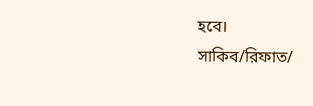হবে।
সাকিব/রিফাত/